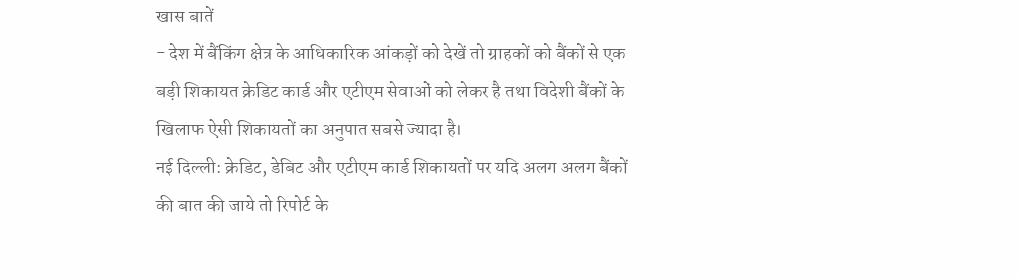खास बातें
- देश में बैंकिंग क्षेत्र के आधिकारिक आंकड़ों को देखें तो ग्राहकों को बैंकों से एक बड़ी शिकायत क्रेडिट कार्ड और एटीएम सेवाओं को लेकर है तथा विदेशी बैंकों के खिलाफ ऐसी शिकायतों का अनुपात सबसे ज्यादा है।
नई दिल्ली: क्रेडिट, डेबिट और एटीएम कार्ड शिकायतों पर यदि अलग अलग बैंकों की बात की जाये तो रिपोर्ट के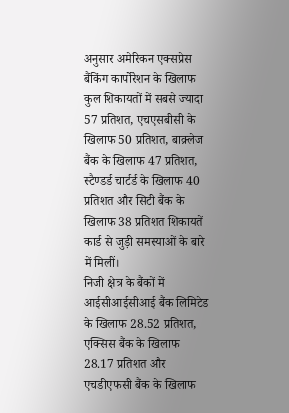अनुसार अमेरिकन एक्सप्रेस बैंकिंग कार्पोरेशन के खिलाफ कुल शिकायतों में सबसे ज्यादा 57 प्रतिशत, एचएसबीसी के खिलाफ 50 प्रतिशत, बाक्र्लेज बैंक के खिलाफ 47 प्रतिशत, स्टैण्डर्ड चार्टर्ड के खिलाफ 40 प्रतिशत और सिटी बैंक के खिलाफ 38 प्रतिशत शिकायतें कार्ड से जुड़ी समस्याओं के बारे में मिलीं।
निजी क्षेत्र के बैंकों में आईसीआईसीआई बैंक लिमिटेड के खिलाफ 28.52 प्रतिशत, एक्सिस बैंक के खिलाफ 28.17 प्रतिशत और एचडीएफसी बैंक के खिलाफ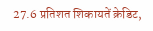27.6 प्रतिशत शिकायतें क्रेडिट,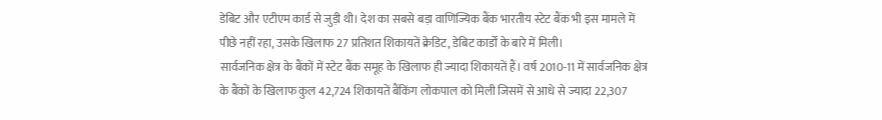डेबिट और एटीएम कार्ड से जुड़ी थी। देश का सबसे बड़ा वाणिज्यिक बैंक भारतीय स्टेट बैंक भी इस मामले में पीछे नहीं रहा, उसके खिलाफ 27 प्रतिशत शिकायतें क्रेडिट, डेबिट कार्डों के बारे में मिली।
सार्वजनिक क्षेत्र के बैंकों में स्टेट बैंक समूह के खिलाफ ही ज्यादा शिकायतें हैं। वर्ष 2010-11 में सार्वजनिक क्षेत्र के बैंकों के खिलाफ कुल 42,724 शिकायतें बैंकिंग लोकपाल को मिली जिसमें से आधे से ज्यादा 22,307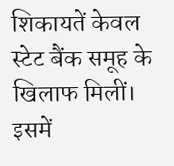शिकायतें केवल स्टेट बैंक समूह के खिलाफ मिलीं। इसमें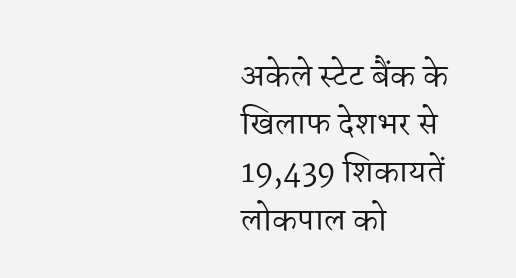अकेले स्टेट बैंक के खिलाफ देशभर से 19,439 शिकायतें लोकपाल को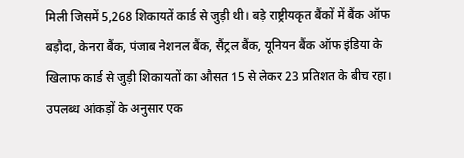मिली जिसमें 5,268 शिकायतें कार्ड से जुड़ी थी। बड़े राष्ट्रीयकृत बैंकों में बैंक ऑफ बड़ौदा, केनरा बैंक, पंजाब नेशनल बैंक, सैंट्रल बैंक, यूनियन बैंक ऑफ इंडिया के खिलाफ कार्ड से जुड़ी शिकायतों का औसत 15 से लेकर 23 प्रतिशत के बीच रहा। उपलब्ध आंकड़ों के अनुसार एक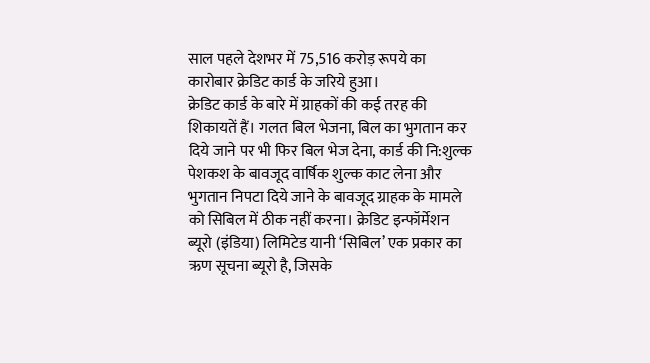साल पहले देशभर में 75,516 करोड़ रूपये का कारोबार क्रेडिट कार्ड के जरिये हुआ।
क्रेडिट कार्ड के बारे में ग्राहकों की कई तरह की शिकायतें हैं। गलत बिल भेजना, बिल का भुगतान कर दिये जाने पर भी फिर बिल भेज देना, कार्ड की नि:शुल्क पेशकश के बावजूद वार्षिक शुल्क काट लेना और भुगतान निपटा दिये जाने के बावजूद ग्राहक के मामले को सिबिल में ठीक नहीं करना। क्रेडिट इन्फॉर्मेशन ब्यूरो (इंडिया) लिमिटेड यानी ‘सिबिल’ एक प्रकार का ऋण सूचना ब्यूरो है, जिसके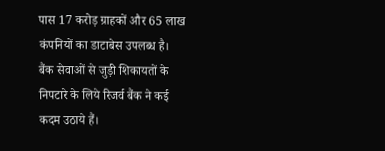पास 17 करोड़ ग्राहकों और 65 लाख कंपनियों का डाटाबेस उपलब्ध है।
बैंक सेवाओं से जुड़ी शिकायतों के निपटारे के लिये रिजर्व बैंक ने कई कदम उठाये हैं।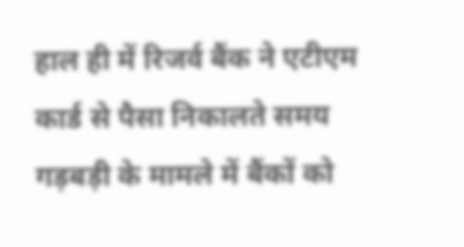हाल ही में रिजर्व बैंक ने एटीएम कार्ड से पैसा निकालते समय गड़बड़ी के मामले में बैंकों को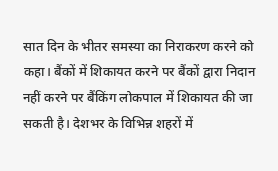सात दिन के भीतर समस्या का निराकरण करने को कहा। बैंकों में शिकायत करने पर बैंकों द्वारा निदान नहीं करने पर बैंकिंग लोकपाल में शिकायत की जा सकती है। देशभर के विभिन्न शहरों में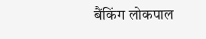बैंकिंग लोकपाल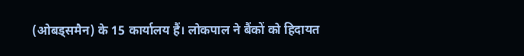(ओबड्समैन) के 15 कार्यालय हैं। लोकपाल ने बैंकों को हिदायत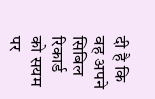दी है कि वह अपने सिबिल रिकार्ड को सयम पर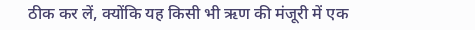ठीक कर लें, क्योंकि यह किसी भी ऋण की मंजूरी में एक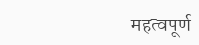महत्वपूर्ण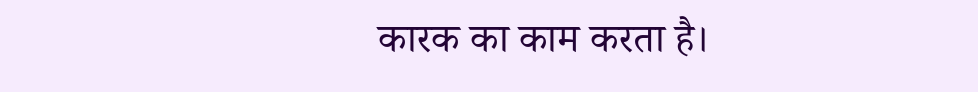कारक का काम करता है।